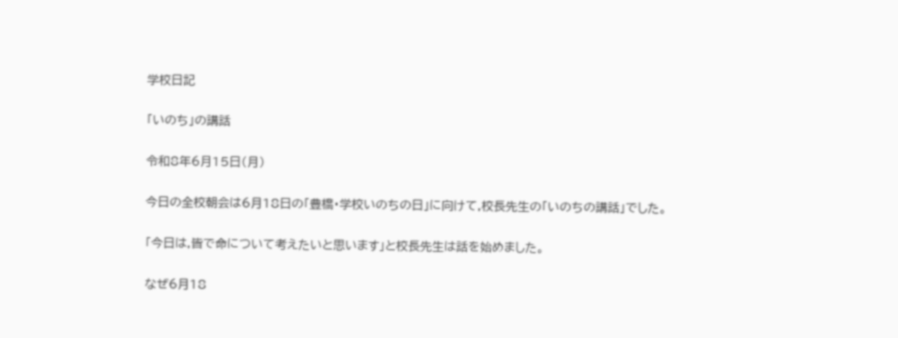学校日記

「いのち」の講話

令和8年6月15日(月)

今日の全校朝会は6月18日の「豊橋・学校いのちの日」に向けて,校長先生の「いのちの講話」でした。

「今日は,皆で命について考えたいと思います」と校長先生は話を始めました。

なぜ6月18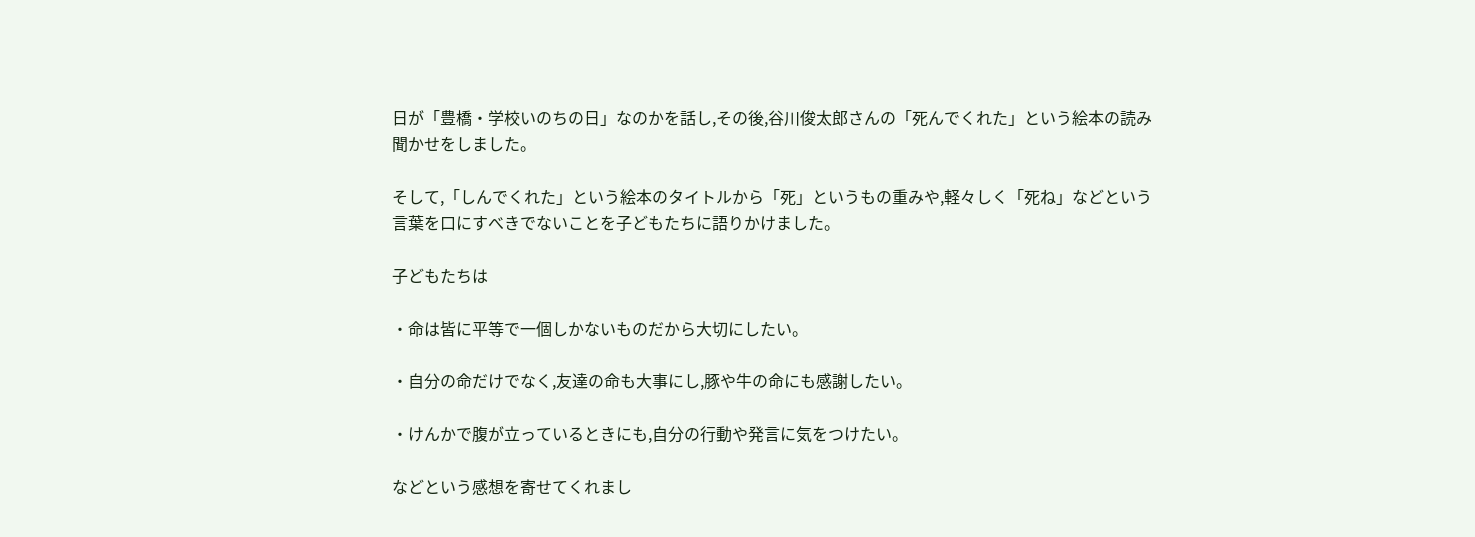日が「豊橋・学校いのちの日」なのかを話し,その後,谷川俊太郎さんの「死んでくれた」という絵本の読み聞かせをしました。

そして,「しんでくれた」という絵本のタイトルから「死」というもの重みや,軽々しく「死ね」などという言葉を口にすべきでないことを子どもたちに語りかけました。

子どもたちは

・命は皆に平等で一個しかないものだから大切にしたい。

・自分の命だけでなく,友達の命も大事にし,豚や牛の命にも感謝したい。

・けんかで腹が立っているときにも,自分の行動や発言に気をつけたい。

などという感想を寄せてくれまし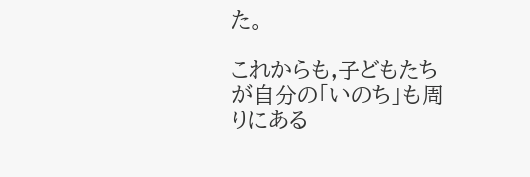た。

これからも,子どもたちが自分の「いのち」も周りにある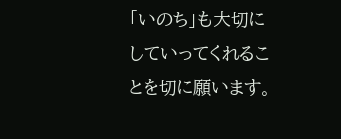「いのち」も大切にしていってくれることを切に願います。